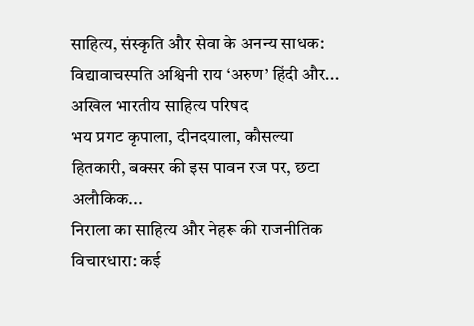साहित्य, संस्कृति और सेवा के अनन्य साधक: विद्यावाचस्पति अश्विनी राय ‘अरुण’ हिंदी और...
अखिल भारतीय साहित्य परिषद
भय प्रगट कृपाला, दीनदयाला, कौसल्या हितकारी, बक्सर की इस पावन रज पर, छटा अलौकिक...
निराला का साहित्य और नेहरू की राजनीतिक विचारधारा: कई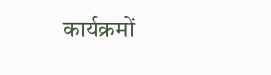कार्यक्रमों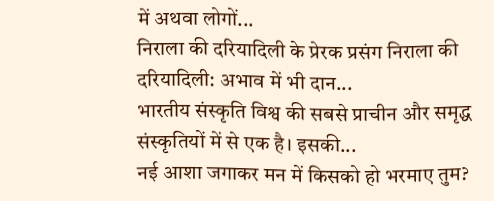में अथवा लोगों...
निराला की दरियादिली के प्रेरक प्रसंग निराला की दरियादिली: अभाव में भी दान...
भारतीय संस्कृति विश्व की सबसे प्राचीन और समृद्ध संस्कृतियों में से एक है। इसकी...
नई आशा जगाकर मन में किसको हो भरमाए तुम?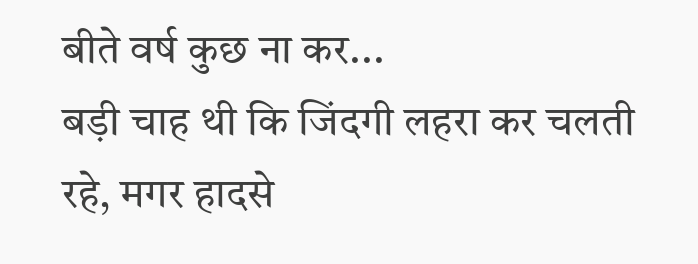बीते वर्ष कुछ ना कर...
बड़ी चाह थी कि जिंदगी लहरा कर चलती रहे, मगर हादसे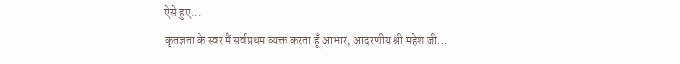ऐसे हुए...
कृतज्ञता के स्वर मैं सर्वप्रथम व्यक्त करता हूँ आभार, आदरणीय श्री महेश जी...